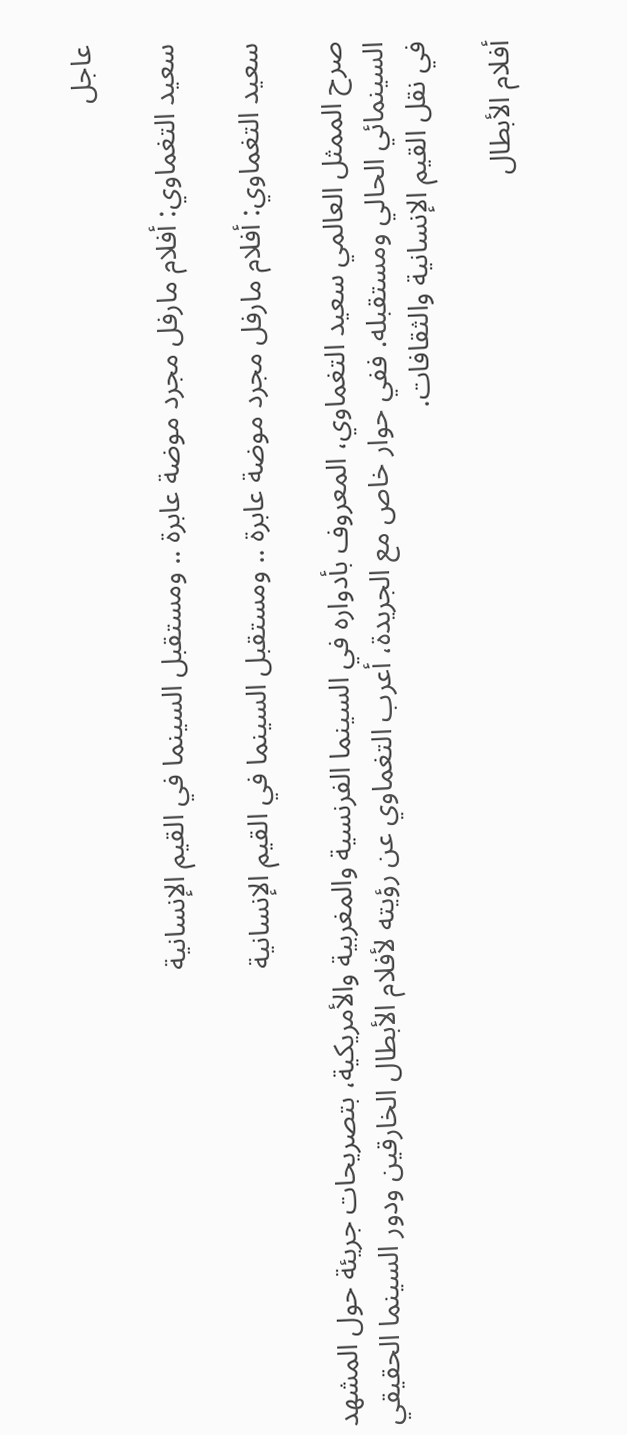عاجل

سعيد التغماوي: أفلام مارفل مجرد موضة عابرة .. ومستقبل السينما في القيم الإنسانية

سعيد التغماوي: أفلام مارفل مجرد موضة عابرة .. ومستقبل السينما في القيم الإنسانية

صرح الممثل العالمي سعيد التغماوي، المعروف بأدواره في السينما الفرنسية والمغربية والأمريكية، بتصريحات جريئة حول المشهد السينمائي الحالي ومستقبله. ففي حوار خاص مع الجريدة، أعرب التغماوي عن رؤيته لأفلام الأبطال الخارقين ودور السينما الحقيقي في نقل القيم الإنسانية والثقافات.

أفلام الأبطال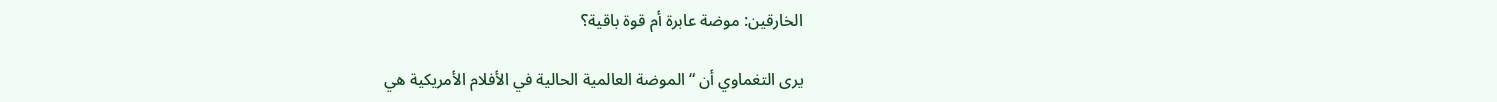الخارقين: موضة عابرة أم قوة باقية؟

يرى التغماوي أن “الموضة العالمية الحالية في الأفلام الأمريكية هي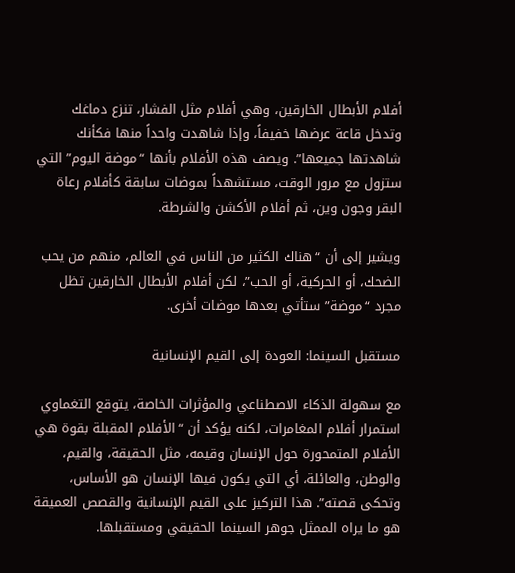أفلام الأبطال الخارقين، وهي أفلام مثل الفشار، تنزع دماغك وتدخل قاعة عرضها خفيفاً، وإذا شاهدت واحداً منها فكأنك شاهدتها جميعها”. ويصف هذه الأفلام بأنها “موضة اليوم” التي ستزول مع مرور الوقت، مستشهداً بموضات سابقة كأفلام رعاة البقر وجون وين، ثم أفلام الأكشن والشرطة.

ويشير إلى أن “هناك الكثير من الناس في العالم، منهم من يحب الضحك، أو الحركية، أو الحب”، لكن أفلام الأبطال الخارقين تظل مجرد “موضة” ستأتي بعدها موضات أخرى.

مستقبل السينما: العودة إلى القيم الإنسانية

مع سهولة الذكاء الاصطناعي والمؤثرات الخاصة، يتوقع التغماوي استمرار أفلام المغامرات، لكنه يؤكد أن “الأفلام المقبلة بقوة هي الأفلام المتمحورة حول الإنسان وقيمه، مثل الحقيقة، والقيم، والوطن، والعائلة، أي التي يكون فيها الإنسان هو الأساس، وتحكى قصته”. هذا التركيز على القيم الإنسانية والقصص العميقة هو ما يراه الممثل جوهر السينما الحقيقي ومستقبلها.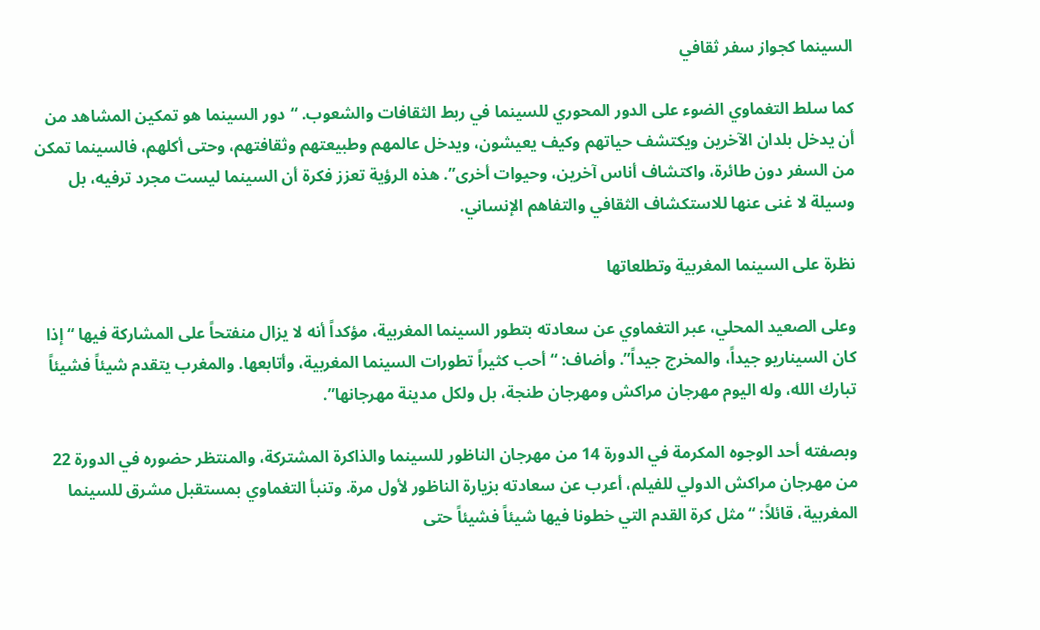السينما كجواز سفر ثقافي

كما سلط التغماوي الضوء على الدور المحوري للسينما في ربط الثقافات والشعوب. “دور السينما هو تمكين المشاهد من أن يدخل بلدان الآخرين ويكتشف حياتهم وكيف يعيشون، ويدخل عالمهم وطبيعتهم وثقافتهم، وحتى أكلهم، فالسينما تمكن من السفر دون طائرة، واكتشاف أناس آخرين، وحيوات أخرى”. هذه الرؤية تعزز فكرة أن السينما ليست مجرد ترفيه، بل وسيلة لا غنى عنها للاستكشاف الثقافي والتفاهم الإنساني.

نظرة على السينما المغربية وتطلعاتها

وعلى الصعيد المحلي، عبر التغماوي عن سعادته بتطور السينما المغربية، مؤكداً أنه لا يزال منفتحاً على المشاركة فيها “إذا كان السيناريو جيداً، والمخرج جيداً”. وأضاف: “أحب كثيراً تطورات السينما المغربية، وأتابعها. والمغرب يتقدم شيئاً فشيئاً تبارك الله، وله اليوم مهرجان مراكش ومهرجان طنجة، بل ولكل مدينة مهرجانها”.

وبصفته أحد الوجوه المكرمة في الدورة 14 من مهرجان الناظور للسينما والذاكرة المشتركة، والمنتظر حضوره في الدورة 22 من مهرجان مراكش الدولي للفيلم، أعرب عن سعادته بزيارة الناظور لأول مرة. وتنبأ التغماوي بمستقبل مشرق للسينما المغربية، قائلاً: “مثل كرة القدم التي خطونا فيها شيئاً فشيئاً حتى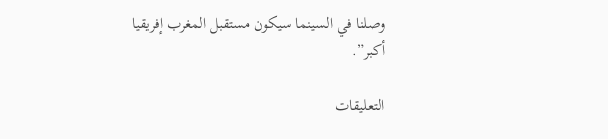وصلنا في السينما سيكون مستقبل المغرب إفريقيا أكبر”.

التعليقات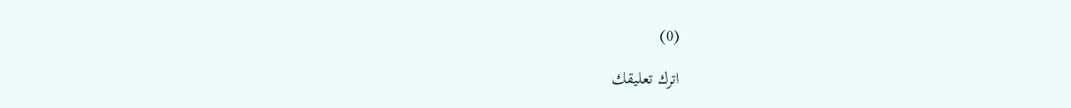(0)

اترك تعليقك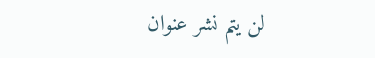لن يتم نشر عنوان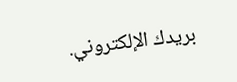بريدك الإلكتروني.